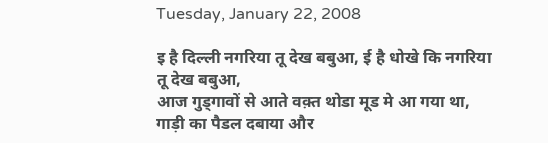Tuesday, January 22, 2008

इ है दिल्ली नगरिया तू देख बबुआ, ई है धोखे कि नगरिया तू देख बबुआ,
आज गुड्गावों से आते वक़्त थोडा मूड मे आ गया था, गाड़ी का पैडल दबाया और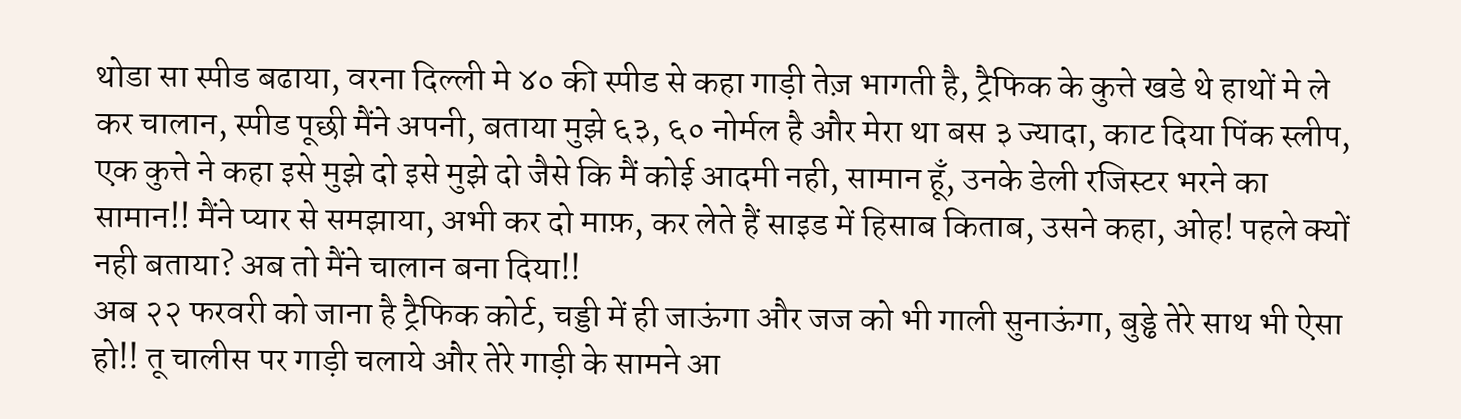थोडा सा स्पीड बढाया, वरना दिल्ली मे ४० की स्पीड से कहा गाड़ी तेज़ भागती है, ट्रैफिक के कुत्ते खडे थे हाथों मे ले कर चालान, स्पीड पूछी मैंने अपनी, बताया मुझे ६३, ६० नोर्मल है और मेरा था बस ३ ज्यादा, काट दिया पिंक स्लीप, एक कुत्ते ने कहा इसे मुझे दो इसे मुझे दो जैसे कि मैं कोई आदमी नही, सामान हूँ, उनके डेली रजिस्टर भरने का सामान!! मैंने प्यार से समझाया, अभी कर दो माफ़, कर लेते हैं साइड में हिसाब किताब, उसने कहा, ओह! पहले क्यों नही बताया? अब तो मैंने चालान बना दिया!!
अब २२ फरवरी को जाना है ट्रैफिक कोर्ट, चड्डी में ही जाऊंगा और जज को भी गाली सुनाऊंगा, बुड्ढे तेरे साथ भी ऐसा हो!! तू चालीस पर गाड़ी चलाये और तेरे गाड़ी के सामने आ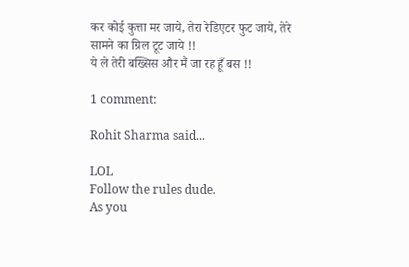कर कोई कुत्ता मर जाये, तेरा रेडिएटर फुट जाये, तेरे सामने का ग्रिल टूट जाये !!
ये ले तेरी बख्सिस और मैं जा रह हूँ बस !!

1 comment:

Rohit Sharma said...

LOL
Follow the rules dude.
As you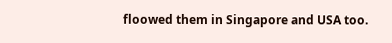floowed them in Singapore and USA too.